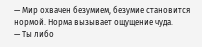— Мир охвачен безумием, безумие становится нормой. Норма вызывает ощущение чуда.
— Ты либо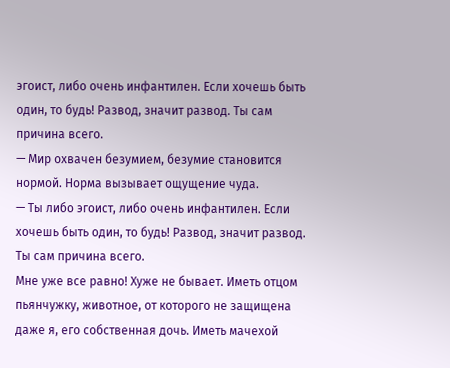эгоист, либо очень инфантилен. Если хочешь быть один, то будь! Развод, значит развод. Ты сам причина всего.
— Мир охвачен безумием, безумие становится нормой. Норма вызывает ощущение чуда.
— Ты либо эгоист, либо очень инфантилен. Если хочешь быть один, то будь! Развод, значит развод. Ты сам причина всего.
Мне уже все равно! Хуже не бывает. Иметь отцом пьянчужку, животное, от которого не защищена даже я, его собственная дочь. Иметь мачехой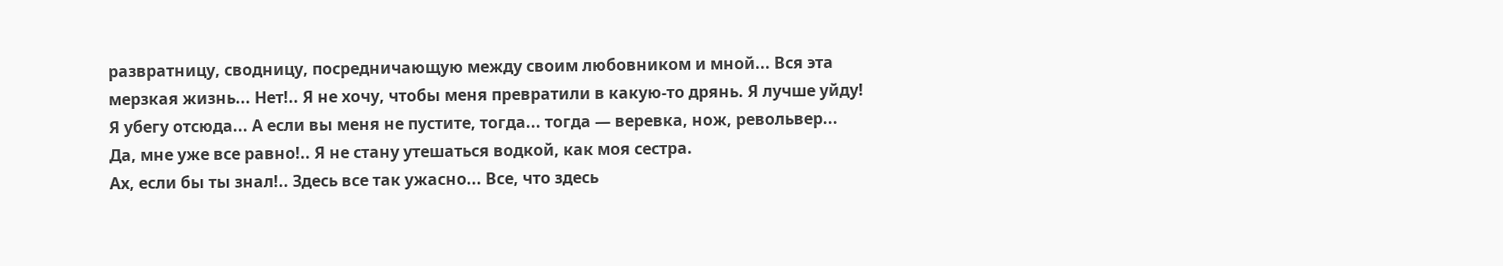развратницу, сводницу, посредничающую между своим любовником и мной... Вся эта мерзкая жизнь... Нет!.. Я не хочу, чтобы меня превратили в какую-то дрянь. Я лучше уйду! Я убегу отсюда... А если вы меня не пустите, тогда... тогда — веревка, нож, револьвер... Да, мне уже все равно!.. Я не стану утешаться водкой, как моя сестра.
Ах, если бы ты знал!.. Здесь все так ужасно... Все, что здесь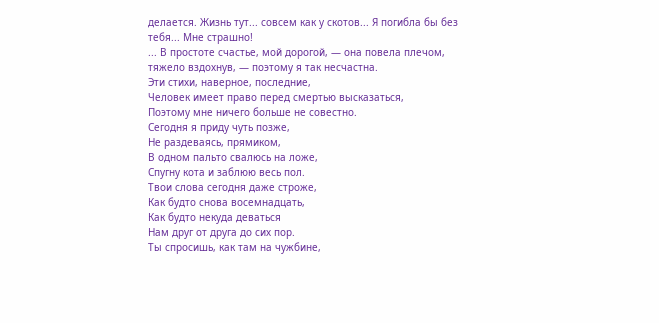делается. Жизнь тут... совсем как у скотов... Я погибла бы без тебя... Мне страшно!
... В простоте счастье, мой дорогой, — она повела плечом, тяжело вздохнув, — поэтому я так несчастна.
Эти стихи, наверное, последние,
Человек имеет право перед смертью высказаться,
Поэтому мне ничего больше не совестно.
Сегодня я приду чуть позже,
Не раздеваясь, прямиком,
В одном пальто свалюсь на ложе,
Спугну кота и заблюю весь пол.
Твои слова сегодня даже строже,
Как будто снова восемнадцать,
Как будто некуда деваться
Нам друг от друга до сих пор.
Ты спросишь, как там на чужбине,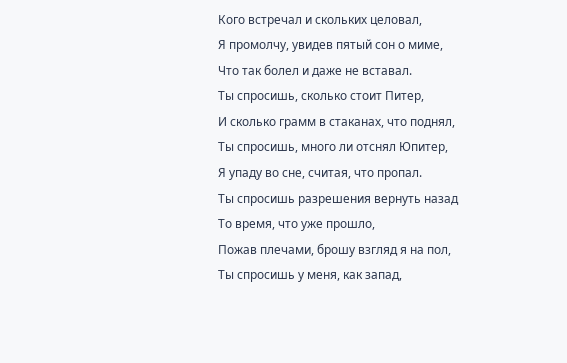Кого встречал и скольких целовал,
Я промолчу, увидев пятый сон о миме,
Что так болел и даже не вставал.
Ты спросишь, сколько стоит Питер,
И сколько грамм в стаканах, что поднял,
Ты спросишь, много ли отснял Юпитер,
Я упаду во сне, считая, что пропал.
Ты спросишь разрешения вернуть назад
То время, что уже прошло,
Пожав плечами, брошу взгляд я на пол,
Ты спросишь у меня, как запад,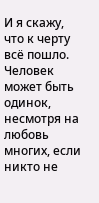И я скажу, что к черту всё пошло.
Человек может быть одинок, несмотря на любовь многих, если никто не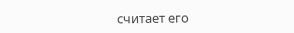считает его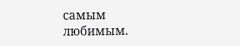самым любимым.